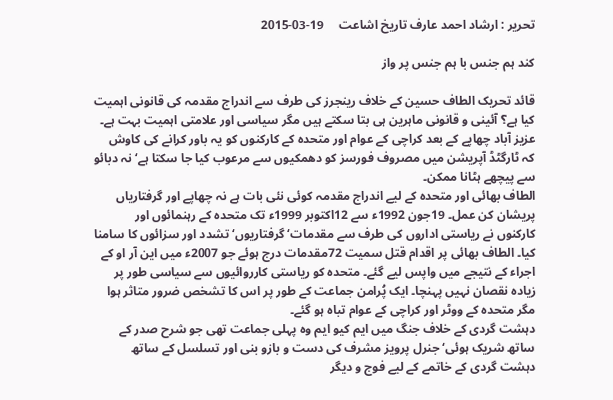تحریر : ارشاد احمد عارف تاریخ اشاعت     19-03-2015

کند ہم جنس با ہم جنس پر واز

قائد تحریک الطاف حسین کے خلاف رینجرز کی طرف سے اندراج مقدمہ کی قانونی اہمیت کیا ہے؟ آئینی و قانونی ماہرین ہی بتا سکتے ہیں مگر سیاسی اور علامتی اہمیت بہت ہے۔ عزیز آباد چھاپے کے بعد کراچی کے عوام اور متحدہ کے کارکنوں کو یہ باور کرانے کی کاوش کہ ٹارگٹڈ آپریشن میں مصروف فورسز کو دھمکیوں سے مرعوب کیا جا سکتا ہے‘ نہ دبائو سے پیچھے ہٹانا ممکن۔
الطاف بھائی اور متحدہ کے لیے اندراج مقدمہ کوئی نئی بات ہے نہ چھاپے اور گرفتاریاں پریشان کن عمل۔ 19جون 1992ء سے 12اکتوبر 1999ء تک متحدہ کے رہنمائوں اور کارکنوں نے ریاستی اداروں کی طرف سے مقدمات‘ گرفتاریوں‘ تشدد اور سزائوں کا سامنا کیا۔ الطاف بھائی پر اقدام قتل سمیت 72مقدمات درج ہوئے جو 2007ء میں این آر او کے اجراء کے نتیجے میں واپس لیے گئے۔ متحدہ کو ریاستی کارروائیوں سے سیاسی طور پر زیادہ نقصان نہیں پہنچا۔ ایک پُرامن جماعت کے طور پر اس کا تشخص ضرور متاثر ہوا مگر متحدہ کے ووٹر اور کراچی کے عوام تباہ ہو گئے۔
دہشت گردی کے خلاف جنگ میں ایم کیو ایم وہ پہلی جماعت تھی جو شرح صدر کے ساتھ شریک ہوئی‘ جنرل پرویز مشرف کی دست و بازو بنی اور تسلسل کے ساتھ دہشت گردی کے خاتمے کے لیے فوج و دیگر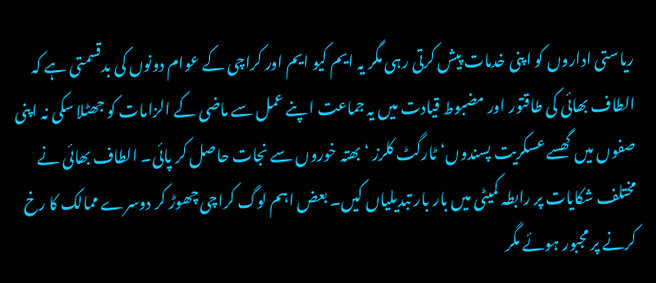ریاستی اداروں کو اپنی خدمات پیش کرتی رہی مگر یہ ایم کیو ایم اور کراچی کے عوام دونوں کی بدقسمتی ہے کہ الطاف بھائی کی طاقتور اور مضبوط قیادت میں یہ جماعت اپنے عمل سے ماضی کے الزامات کو جھٹلا سکی نہ اپنی صفوں میں گھسے عسکریت پسندوں‘ ٹارگٹ کلرز ‘ بھتہ خوروں سے نجات حاصل کر پائی۔ الطاف بھائی نے مختلف شکایات پر رابطہ کمیٹی میں بار بار تبدیلیاں کیں۔ بعض اہم لوگ کراچی چھوڑ کر دوسرے ممالک کا رخ کرنے پر مجبور ہوئے مگر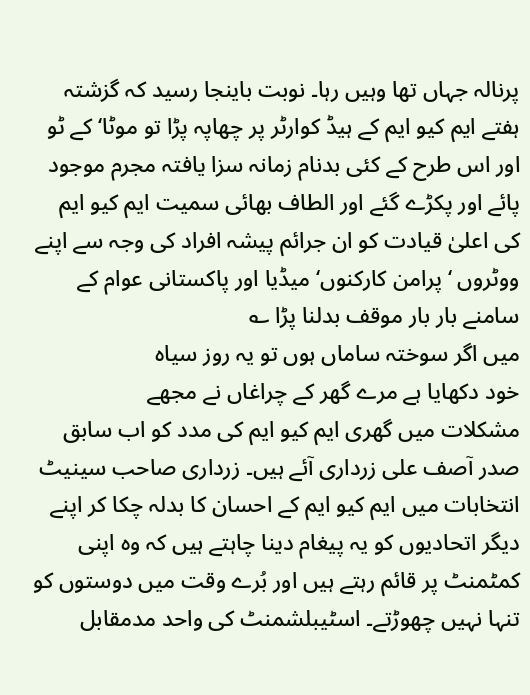پرنالہ جہاں تھا وہیں رہا۔ نوبت باینجا رسید کہ گزشتہ ہفتے ایم کیو ایم کے ہیڈ کوارٹر پر چھاپہ پڑا تو موٹا‘ کے ٹو اور اس طرح کے کئی بدنام زمانہ سزا یافتہ مجرم موجود پائے اور پکڑے گئے اور الطاف بھائی سمیت ایم کیو ایم کی اعلیٰ قیادت کو ان جرائم پیشہ افراد کی وجہ سے اپنے ووٹروں ‘ پرامن کارکنوں‘ میڈیا اور پاکستانی عوام کے سامنے بار بار موقف بدلنا پڑا ؎
میں اگر سوختہ ساماں ہوں تو یہ روز سیاہ
خود دکھایا ہے مرے گھر کے چراغاں نے مجھے
مشکلات میں گھری ایم کیو ایم کی مدد کو اب سابق صدر آصف علی زرداری آئے ہیں۔ زرداری صاحب سینیٹ انتخابات میں ایم کیو ایم کے احسان کا بدلہ چکا کر اپنے دیگر اتحادیوں کو یہ پیغام دینا چاہتے ہیں کہ وہ اپنی کمٹمنٹ پر قائم رہتے ہیں اور بُرے وقت میں دوستوں کو تنہا نہیں چھوڑتے۔ اسٹیبلشمنٹ کی واحد مدمقابل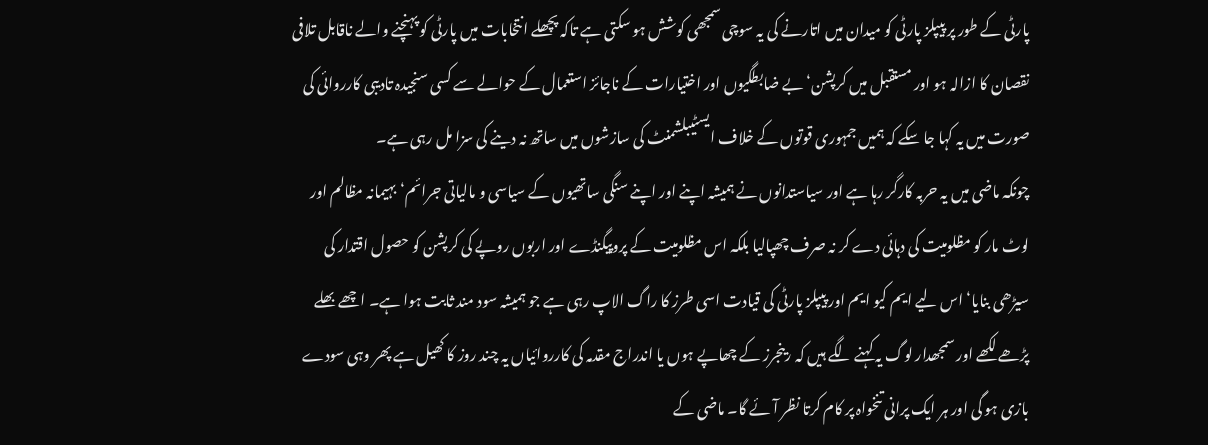پارٹی کے طور پر پیپلز پارٹی کو میدان میں اتارنے کی یہ سوچی سمجھی کوشش ہو سکتی ہے تاکہ پچھلے انتخابات میں پارٹی کو پہنچنے والے ناقابل تلافی نقصان کا ازالہ ہو اور مستقبل میں کرپشن‘ بے ضابطگیوں اور اختیارات کے ناجائز استعمال کے حوالے سے کسی سنجیدہ تادیبی کارروائی کی صورت میں یہ کہا جا سکے کہ ہمیں جمہوری قوتوں کے خلاف ایسٹیبلشمنٹ کی سازشوں میں ساتھ نہ دینے کی سزا مل رہی ہے۔
چونکہ ماضی میں یہ حربہ کارگر رہا ہے اور سیاستدانوں نے ہمیشہ اپنے اور اپنے سنگی ساتھیوں کے سیاسی و مالیاتی جرائم‘ بہیمانہ مظالم اور لوٹ مار کو مظلومیت کی دہائی دے کر نہ صرف چھپالیا بلکہ اس مظلومیت کے پروپیگنڈے اور اربوں روپے کی کرپشن کو حصول اقتدار کی سیڑھی بنایا‘ اس لیے ایم کیو ایم اور پیپلز پارٹی کی قیادت اسی طرز کا راگ الاپ رہی ہے جو ہمیشہ سود مند ثابت ہوا ہے۔ اچھے بھلے پڑھے لکھے اور سمجھدار لوگ یہ کہنے لگے ہیں کہ رینجرز کے چھاپے ہوں یا اندراج مقدمہ کی کارروائیاں یہ چند روز کا کھیل ہے پھر وہی سودے بازی ہو گی اور ہر ایک پرانی تنخواہ پر کام کرتا نظر آئے گا۔ ماضی کے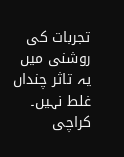تجربات کی روشنی میں یہ تاثر چنداں غلط نہیں۔
کراچی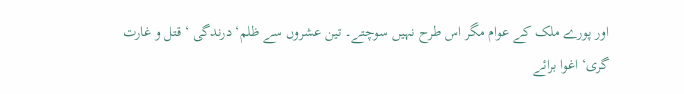اور پورے ملک کے عوام مگر اس طرح نہیں سوچتے۔ تین عشروں سے ظلم‘ درندگی ‘ قتل و غارت گری‘ اغوا برائے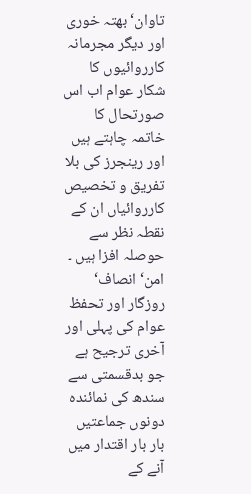تاوان‘ بھتہ خوری اور دیگر مجرمانہ کارروائیوں کا شکار عوام اب اس صورتحال کا خاتمہ چاہتے ہیں اور رینجرز کی بلا تفریق و تخصیص کارروائیاں ان کے نقطہ نظر سے حوصلہ افزا ہیں ۔ امن‘ انصاف‘ روزگار اور تحفظ عوام کی پہلی اور آخری ترجیح ہے جو بدقسمتی سے سندھ کی نمائندہ دونوں جماعتیں بار بار اقتدار میں آنے کے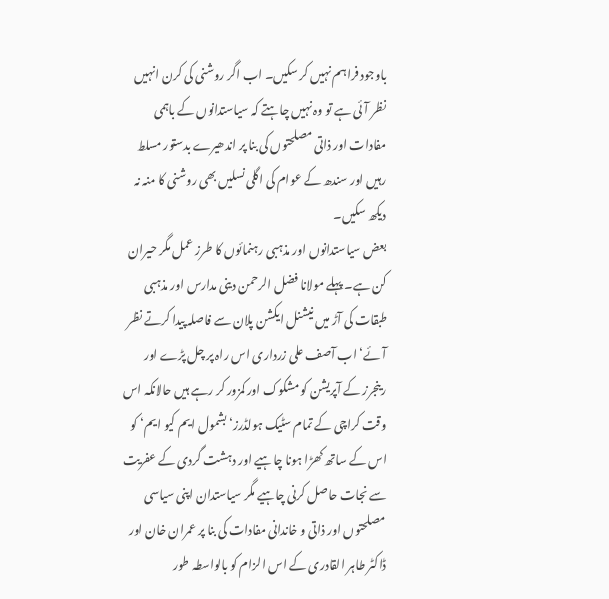باوجود فراہم نہیں کر سکیں۔ اب اگر روشنی کی کرن انہیں نظر آئی ہے تو وہ نہیں چاہتے کہ سیاستدانوں کے باہمی مفادات اور ذاتی مصلحتوں کی بنا پر اندھیرے بدستور مسلط رہیں اور سندھ کے عوام کی اگلی نسلیں بھی روشنی کا منہ نہ دیکھ سکیں۔
بعض سیاستدانوں اور مذہبی رہنمائوں کا طرز عمل مگر حیران کن ہے۔ پہلے مولانا فضل الرحمن دینی مدارس اور مذہبی طبقات کی آڑ میں نیشنل ایکشن پلان سے فاصلہ پیدا کرتے نظر آئے‘ اب آصف علی زرداری اس راہ پر چل پڑے اور رینجرز کے آپریشن کو مشکوک اور کمزور کر رہے ہیں حالانکہ اس وقت کراچی کے تمام سٹیک ہولڈرز‘ بشمول ایم کیو ایم‘ کو اس کے ساتھ کھڑا ہونا چاہیے اور دہشت گردی کے عفریت سے نجات حاصل کرنی چاہیے مگر سیاستدان اپنی سیاسی مصلحتوں اور ذاتی و خاندانی مفادات کی بنا پر عمران خان اور ڈاکٹر طاہر القادری کے اس الزام کو بالواسطہ طور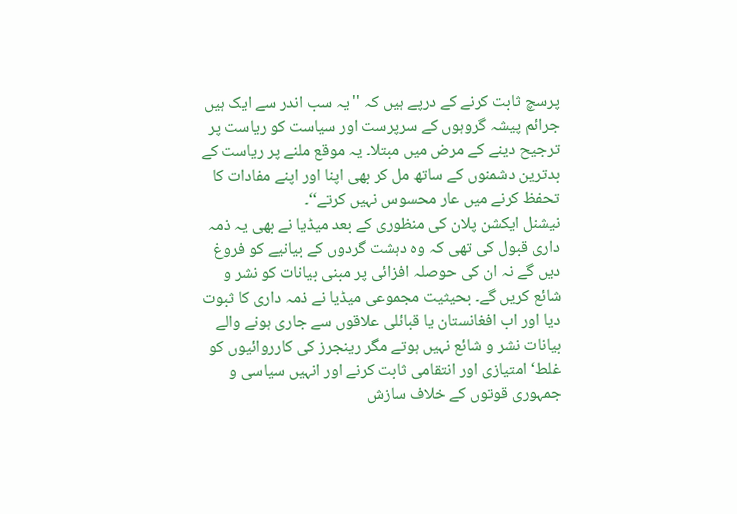پرسچ ثابت کرنے کے درپے ہیں کہ ''یہ سب اندر سے ایک ہیں جرائم پیشہ گروہوں کے سرپرست اور سیاست کو ریاست پر ترجیح دینے کے مرض میں مبتلا۔ یہ موقع ملنے پر ریاست کے بدترین دشمنوں کے ساتھ مل کر بھی اپنا اور اپنے مفادات کا تحفظ کرنے میں عار محسوس نہیں کرتے‘‘۔
نیشنل ایکشن پلان کی منظوری کے بعد میڈیا نے بھی یہ ذمہ داری قبول کی تھی کہ وہ دہشت گردوں کے بیانیے کو فروغ دیں گے نہ ان کی حوصلہ افزائی پر مبنی بیانات کو نشر و شائع کریں گے۔ بحیثیت مجموعی میڈیا نے ذمہ داری کا ثبوت دیا اور اب افغانستان یا قبائلی علاقوں سے جاری ہونے والے بیانات نشر و شائع نہیں ہوتے مگر رینجرز کی کارروائیوں کو غلط‘ امتیازی اور انتقامی ثابت کرنے اور انہیں سیاسی و جمہوری قوتوں کے خلاف سازش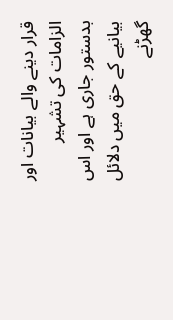قرار دینے والے بیانات اور الزامات کی تشہیر بدستور جاری ہے اور اس بیانیے کے حق میں دلائل گھڑنے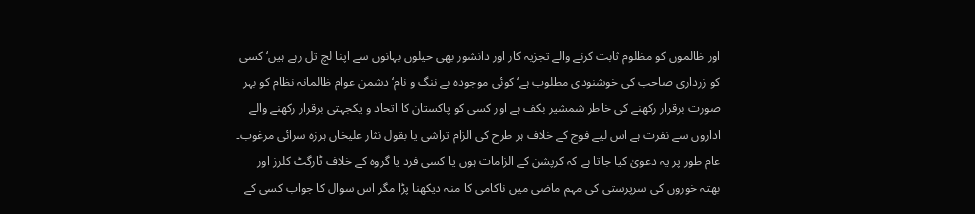اور ظالموں کو مظلوم ثابت کرنے والے تجزیہ کار اور دانشور بھی حیلوں بہانوں سے اپنا لچ تل رہے ہیں‘ کسی کو زرداری صاحب کی خوشنودی مطلوب ہے‘ کوئی موجودہ بے ننگ و نام‘ دشمن عوام ظالمانہ نظام کو بہر صورت برقرار رکھنے کی خاطر شمشیر بکف ہے اور کسی کو پاکستان کا اتحاد و یکجہتی برقرار رکھنے والے اداروں سے نفرت ہے اس لیے فوج کے خلاف ہر طرح کی الزام تراشی یا بقول نثار علیخاں ہرزہ سرائی مرغوب۔
عام طور پر یہ دعویٰ کیا جاتا ہے کہ کرپشن کے الزامات ہوں یا کسی فرد یا گروہ کے خلاف ٹارگٹ کلرز اور بھتہ خوروں کی سرپرستی کی مہم ماضی میں ناکامی کا منہ دیکھنا پڑا مگر اس سوال کا جواب کسی کے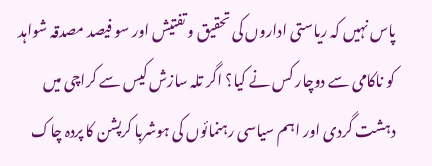پاس نہیں کہ ریاستی اداروں کی تحقیق و تفتیش اور سو فیصد مصدقہ شواہد کو ناکامی سے دوچار کس نے کیا؟ اگر تلہ سازش کیس سے کراچی میں دہشت گردی اور اہم سیاسی رہنمائوں کی ہوشربا کرپشن کا پردہ چاک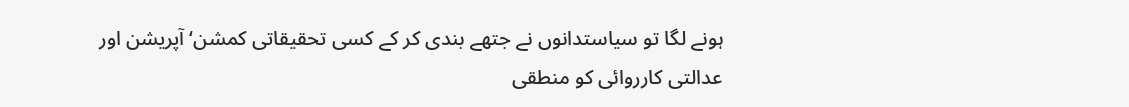ہونے لگا تو سیاستدانوں نے جتھے بندی کر کے کسی تحقیقاتی کمشن‘ آپریشن اور عدالتی کارروائی کو منطقی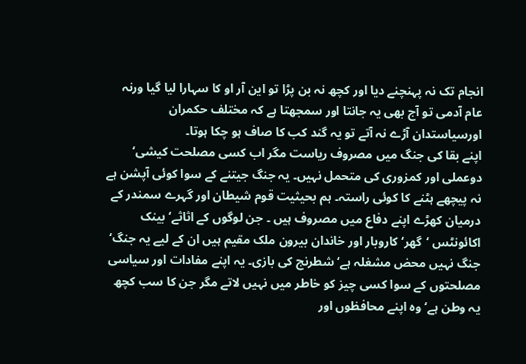انجام تک نہ پہنچنے دیا اور کچھ نہ بن پڑا تو این آر او کا سہارا لیا گیا ورنہ عام آدمی تو آج بھی یہ جانتا اور سمجھتا ہے کہ مختلف حکمران اورسیاستدان آڑے نہ آتے تو یہ گند کب کا صاف ہو چکا ہوتا۔
اپنے بقا کی جنگ میں مصروف ریاست مگر اب کسی مصلحت کیشی‘ دوعملی اور کمزوری کی متحمل نہیں۔ یہ جنگ جیتنے کے سوا کوئی آپشن ہے نہ پیچھے ہٹنے کا کوئی راستہ۔ ہم بحیثیت قوم شیطان اور گہرے سمندر کے درمیان کھڑے اپنے دفاع میں مصروف ہیں ۔ جن لوگوں کے اثاثے‘ بینک اکائونٹس ‘گھر‘ کاروبار اور خاندان بیرون ملک مقیم ہیں ان کے لیے یہ جنگ‘ جنگ نہیں محض مشغلہ ہے‘ شطرنج کی بازی۔ یہ اپنے مفادات اور سیاسی مصلحتوں کے سوا کسی چیز کو خاطر میں نہیں لاتے مگر جن کا سب کچھ یہ وطن ہے‘ وہ اپنے محافظوں اور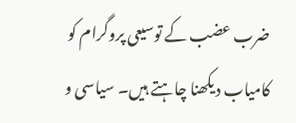ضرب عضب کے توسیعی پروگرام کو کامیاب دیکھنا چاہتے ہیں۔ سیاسی و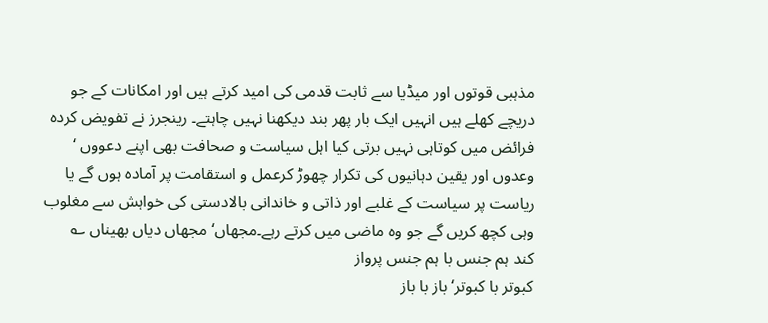مذہبی قوتوں اور میڈیا سے ثابت قدمی کی امید کرتے ہیں اور امکانات کے جو دریچے کھلے ہیں انہیں ایک بار پھر بند دیکھنا نہیں چاہتے۔ رینجرز نے تفویض کردہ فرائض میں کوتاہی نہیں برتی کیا اہل سیاست و صحافت بھی اپنے دعووں ‘ وعدوں اور یقین دہانیوں کی تکرار چھوڑ کرعمل و استقامت پر آمادہ ہوں گے یا ریاست پر سیاست کے غلبے اور ذاتی و خاندانی بالادستی کی خواہش سے مغلوب وہی کچھ کریں گے جو وہ ماضی میں کرتے رہے۔مجھاں‘ مجھاں دیاں بھیناں ؎
کند ہم جنس با ہم جنس پرواز
کبوتر با کبوتر‘ باز با باز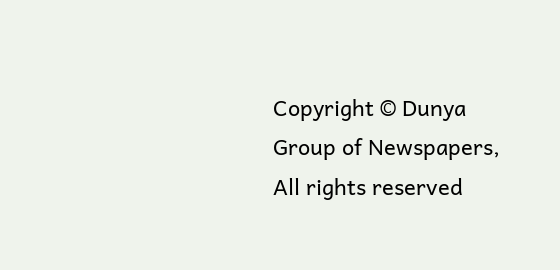Copyright © Dunya Group of Newspapers, All rights reserved